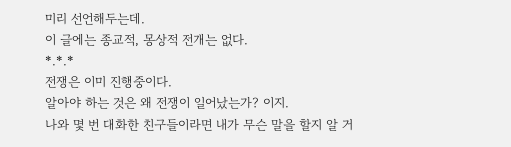미리 선언해두는데.
이 글에는 종교적, 몽상적 전개는 없다.
*.*.*
전쟁은 이미 진행중이다.
알아야 하는 것은 왜 전쟁이 일어났는가? 이지.
나와 몇 번 대화한 친구들이라면 내가 무슨 말을 할지 알 거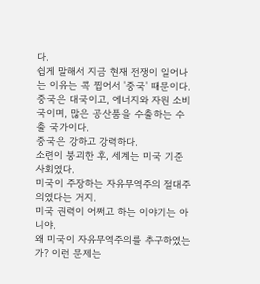다.
쉽게 말해서 지금 현재 전쟁이 일어나는 이유는 콕 찝어서 '중국' 때문이다.
중국은 대국이고, 에너지와 자원 소비국이며, 많은 공산품을 수출하는 수출 국가이다.
중국은 강하고 강력하다.
소련이 붕괴한 후, 세계는 미국 기준 사회였다.
미국이 주장하는 자유무역주의 절대주의였다는 거지.
미국 권력이 어쩌고 하는 이야기는 아니야.
왜 미국이 자유무역주의를 추구하였는가? 이런 문제는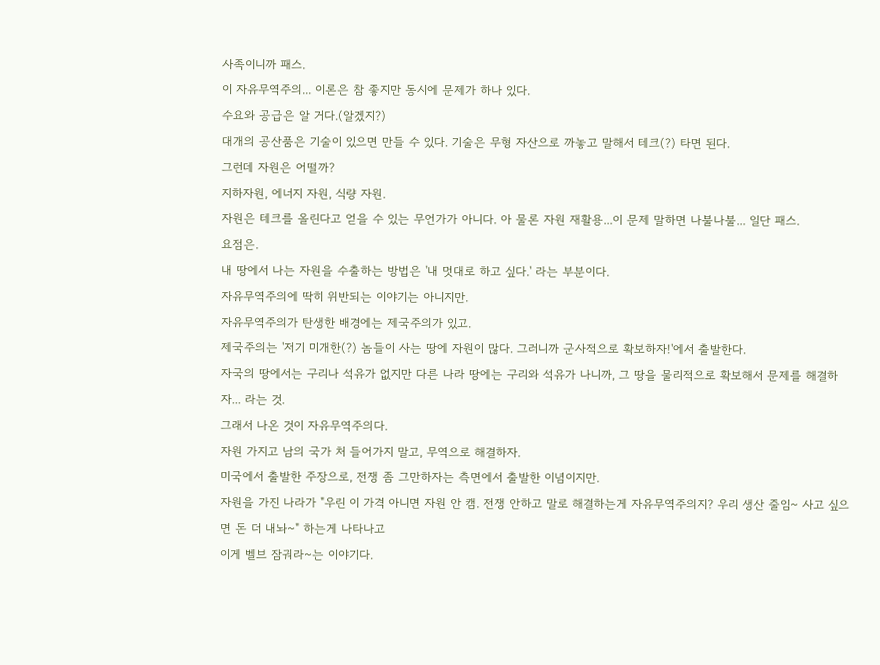사족이니까 패스.
이 자유무역주의... 이론은 참 좋지만 동시에 문제가 하나 있다.
수요와 공급은 알 거다.(알겠지?)
대개의 공산품은 기술이 있으면 만들 수 있다. 기술은 무형 자산으로 까놓고 말해서 테크(?) 타면 된다.
그런데 자원은 어떨까?
지하자원, 에너지 자원, 식량 자원.
자원은 테크를 올린다고 얻을 수 있는 무언가가 아니다. 아 물론 자원 재활용...이 문제 말하면 나불나불... 일단 패스.
요점은.
내 땅에서 나는 자원을 수출하는 방법은 '내 멋대로 하고 싶다.' 라는 부분이다.
자유무역주의에 딱히 위반되는 이야기는 아니지만.
자유무역주의가 탄생한 배경에는 제국주의가 있고.
제국주의는 '저기 미개한(?) 놈들이 사는 땅에 자원이 많다. 그러니까 군사적으로 확보하자!'에서 출발한다.
자국의 땅에서는 구리나 석유가 없지만 다른 나라 땅에는 구리와 석유가 나니까, 그 땅을 물리적으로 확보해서 문제를 해결하자... 라는 것.
그래서 나온 것이 자유무역주의다.
자원 가지고 남의 국가 처 들어가지 말고, 무역으로 해결하자.
미국에서 출발한 주장으로, 전쟁 좀 그만하자는 측면에서 출발한 이념이지만.
자원을 가진 나라가 "우린 이 가격 아니면 자원 안 캠. 전쟁 안하고 말로 해결하는게 자유무역주의지? 우리 생산 줄임~ 사고 싶으면 돈 더 내놔~" 하는게 나타나고
이게 벨브 잠궈라~는 이야기다.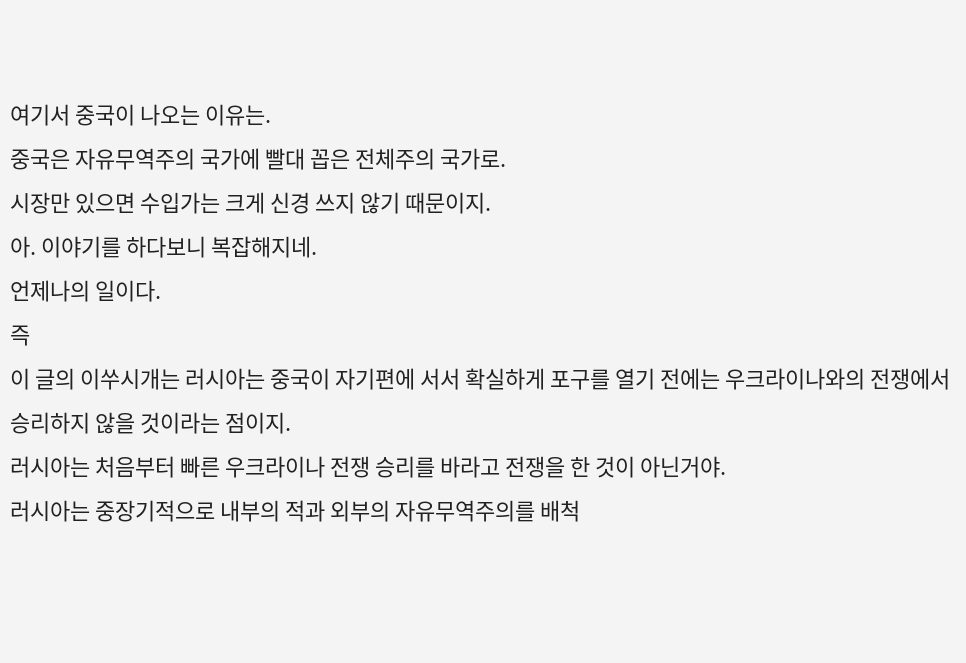여기서 중국이 나오는 이유는.
중국은 자유무역주의 국가에 빨대 꼽은 전체주의 국가로.
시장만 있으면 수입가는 크게 신경 쓰지 않기 때문이지.
아. 이야기를 하다보니 복잡해지네.
언제나의 일이다.
즉
이 글의 이쑤시개는 러시아는 중국이 자기편에 서서 확실하게 포구를 열기 전에는 우크라이나와의 전쟁에서 승리하지 않을 것이라는 점이지.
러시아는 처음부터 빠른 우크라이나 전쟁 승리를 바라고 전쟁을 한 것이 아닌거야.
러시아는 중장기적으로 내부의 적과 외부의 자유무역주의를 배척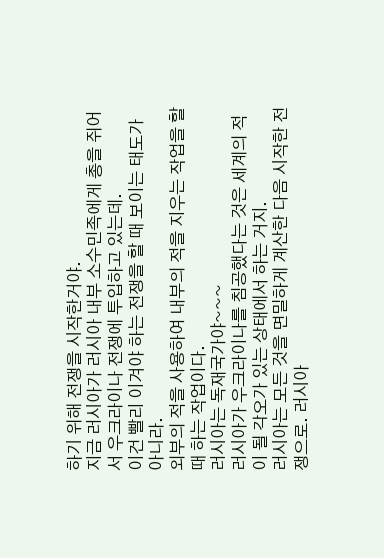하기 위해 전쟁을 시작한거야.
지금 러시아가 러시아 내부 소수민족에게 총을 쥐어서 우크라이나 전쟁에 투입하고 있는데.
이건 빨리 이겨야 하는 전쟁을 할 때 보이는 태도가 아니라.
외부의 적을 사용하여 내부의 적을 지우는 작업을 할 때 하는 작업이다.
러시아는 독재국가야~~~
러시아가 우크라이나를 침공했다는 것은 세계의 적이 될 각오가 있는 상태에서 하는 거지.
러시아는 모든 것을 면밀하게 계산한 다음 시작한 전쟁으로. 러시아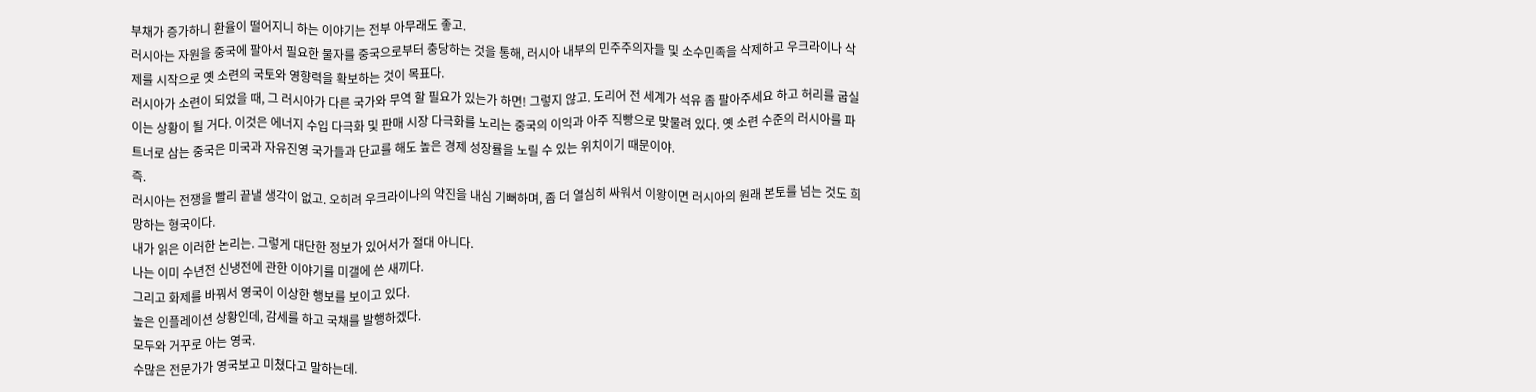부채가 증가하니 환율이 떨어지니 하는 이야기는 전부 아무래도 좋고.
러시아는 자원을 중국에 팔아서 필요한 물자를 중국으로부터 충당하는 것을 통해, 러시아 내부의 민주주의자들 및 소수민족을 삭제하고 우크라이나 삭제를 시작으로 옛 소련의 국토와 영향력을 확보하는 것이 목표다.
러시아가 소련이 되었을 때, 그 러시아가 다른 국가와 무역 할 필요가 있는가 하면! 그렇지 않고. 도리어 전 세계가 석유 좀 팔아주세요 하고 허리를 굽실이는 상황이 될 거다. 이것은 에너지 수입 다극화 및 판매 시장 다극화를 노리는 중국의 이익과 아주 직빵으로 맞물려 있다. 옛 소련 수준의 러시아를 파트너로 삼는 중국은 미국과 자유진영 국가들과 단교를 해도 높은 경제 성장률을 노릴 수 있는 위치이기 때문이야.
즉.
러시아는 전쟁을 빨리 끝낼 생각이 없고. 오히려 우크라이나의 약진을 내심 기뻐하며, 좀 더 열심히 싸워서 이왕이면 러시아의 원래 본토를 넘는 것도 희망하는 형국이다.
내가 읽은 이러한 논리는. 그렇게 대단한 정보가 있어서가 절대 아니다.
나는 이미 수년전 신냉전에 관한 이야기를 미갤에 쓴 새끼다.
그리고 화제를 바꿔서 영국이 이상한 행보를 보이고 있다.
높은 인플레이션 상황인데, 감세를 하고 국채를 발행하겠다.
모두와 거꾸로 아는 영국.
수많은 전문가가 영국보고 미쳤다고 말하는데.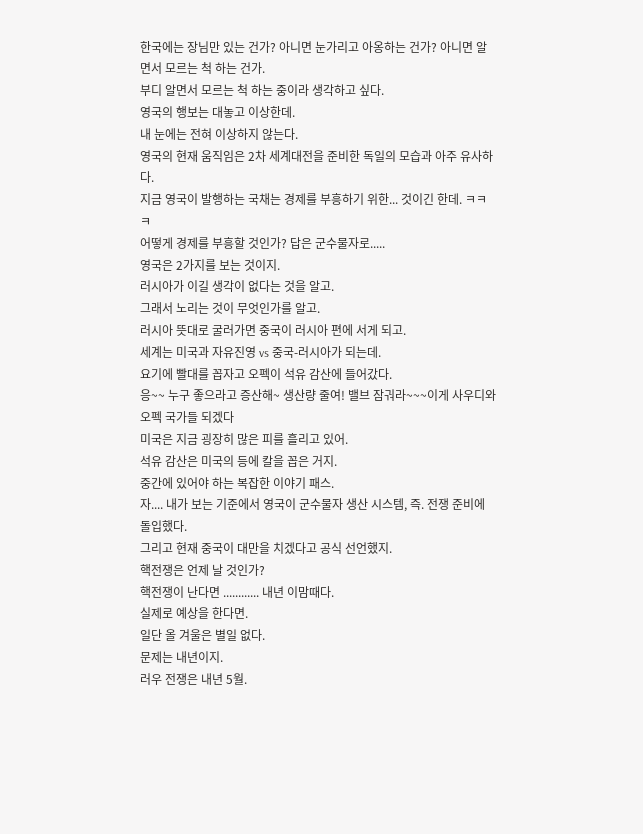한국에는 장님만 있는 건가? 아니면 눈가리고 아옹하는 건가? 아니면 알면서 모르는 척 하는 건가.
부디 알면서 모르는 척 하는 중이라 생각하고 싶다.
영국의 행보는 대놓고 이상한데.
내 눈에는 전혀 이상하지 않는다.
영국의 현재 움직임은 2차 세계대전을 준비한 독일의 모습과 아주 유사하다.
지금 영국이 발행하는 국채는 경제를 부흥하기 위한... 것이긴 한데. ㅋㅋㅋ
어떻게 경제를 부흥할 것인가? 답은 군수물자로.....
영국은 2가지를 보는 것이지.
러시아가 이길 생각이 없다는 것을 알고.
그래서 노리는 것이 무엇인가를 알고.
러시아 뜻대로 굴러가면 중국이 러시아 편에 서게 되고.
세계는 미국과 자유진영 vs 중국-러시아가 되는데.
요기에 빨대를 꼽자고 오펙이 석유 감산에 들어갔다.
응~~ 누구 좋으라고 증산해~ 생산량 줄여! 밸브 잠궈라~~~이게 사우디와 오펙 국가들 되겠다
미국은 지금 굉장히 많은 피를 흘리고 있어.
석유 감산은 미국의 등에 칼을 꼽은 거지.
중간에 있어야 하는 복잡한 이야기 패스.
자.... 내가 보는 기준에서 영국이 군수물자 생산 시스템, 즉. 전쟁 준비에 돌입했다.
그리고 현재 중국이 대만을 치겠다고 공식 선언했지.
핵전쟁은 언제 날 것인가?
핵전쟁이 난다면 ............ 내년 이맘때다.
실제로 예상을 한다면.
일단 올 겨울은 별일 없다.
문제는 내년이지.
러우 전쟁은 내년 5월.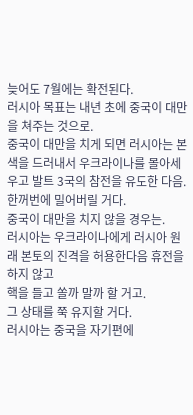늦어도 7월에는 확전된다.
러시아 목표는 내년 초에 중국이 대만을 쳐주는 것으로.
중국이 대만을 치게 되면 러시아는 본색을 드러내서 우크라이나를 몰아세우고 발트 3국의 참전을 유도한 다음.
한꺼번에 밀어버릴 거다.
중국이 대만을 치지 않을 경우는.
러시아는 우크라이나에게 러시아 원래 본토의 진격을 허용한다음 휴전을 하지 않고
핵을 들고 쏠까 말까 할 거고.
그 상태를 쭉 유지할 거다.
러시아는 중국을 자기편에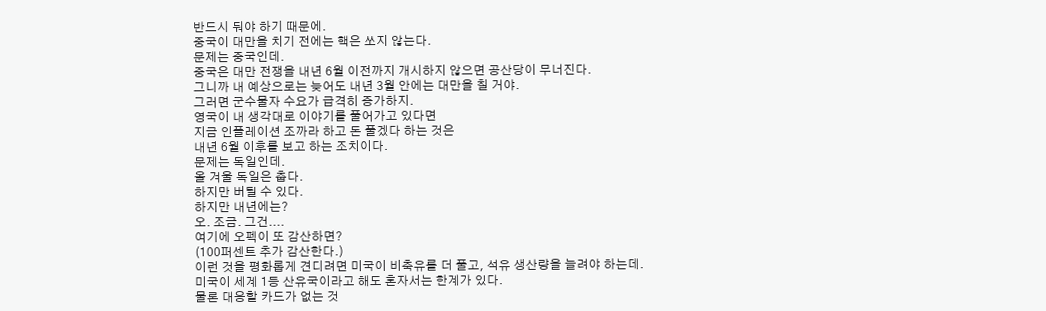반드시 둬야 하기 때문에.
중국이 대만을 치기 전에는 핵은 쏘지 않는다.
문제는 중국인데.
중국은 대만 전쟁을 내년 6월 이전까지 개시하지 않으면 공산당이 무너진다.
그니까 내 예상으로는 늦어도 내년 3월 안에는 대만을 칠 거야.
그러면 군수물자 수요가 급격히 증가하지.
영국이 내 생각대로 이야기를 풀어가고 있다면
지금 인플레이션 조까라 하고 돈 풀겠다 하는 것은
내년 6월 이후를 보고 하는 조치이다.
문제는 독일인데.
올 겨울 독일은 춥다.
하지만 버틸 수 있다.
하지만 내년에는?
오. 조금. 그건....
여기에 오펙이 또 감산하면?
(100퍼센트 추가 감산한다.)
이런 것을 평화롭게 견디려면 미국이 비축유를 더 풀고, 석유 생산량을 늘려야 하는데.
미국이 세계 1등 산유국이라고 해도 혼자서는 한계가 있다.
물론 대응할 카드가 없는 것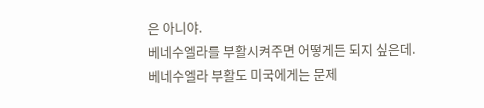은 아니야.
베네수엘라를 부활시켜주면 어떻게든 되지 싶은데.
베네수엘라 부활도 미국에게는 문제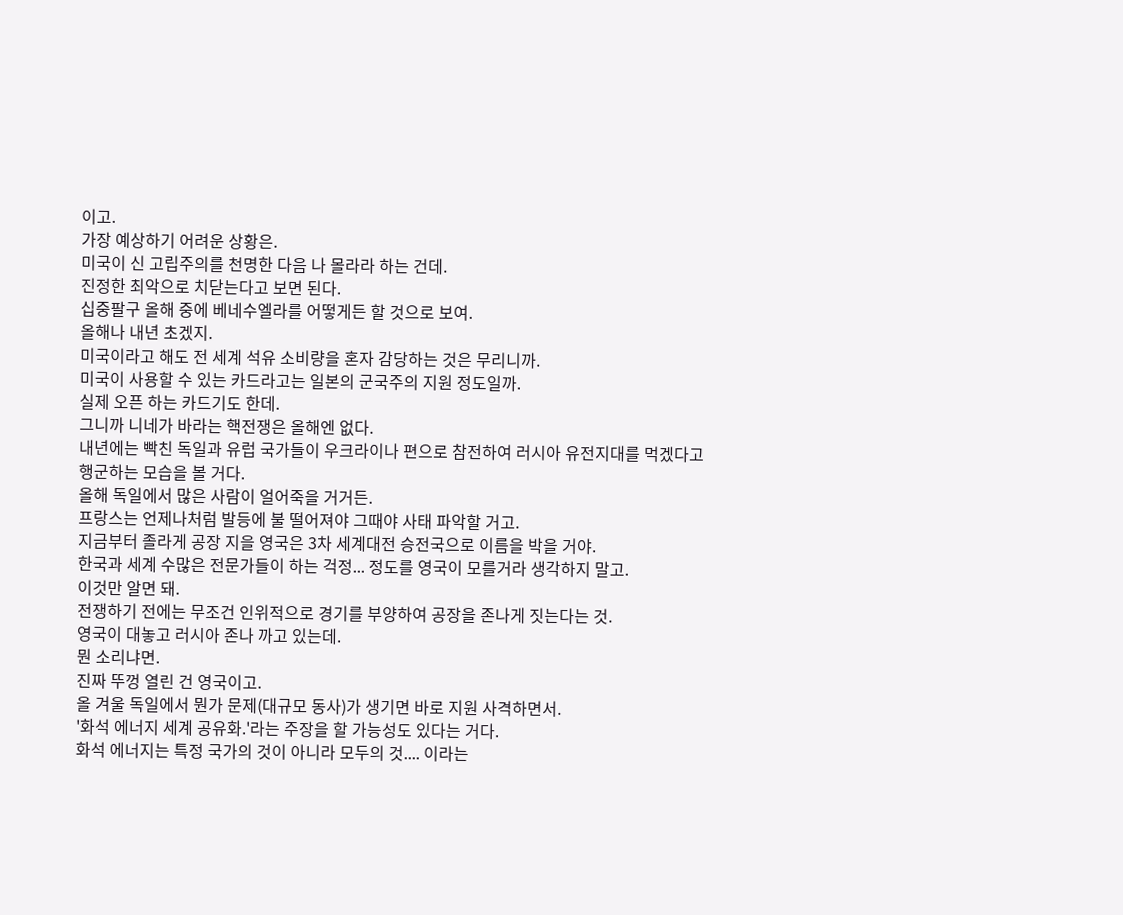이고.
가장 예상하기 어려운 상황은.
미국이 신 고립주의를 천명한 다음 나 몰라라 하는 건데.
진정한 최악으로 치닫는다고 보면 된다.
십중팔구 올해 중에 베네수엘라를 어떻게든 할 것으로 보여.
올해나 내년 초겠지.
미국이라고 해도 전 세계 석유 소비량을 혼자 감당하는 것은 무리니까.
미국이 사용할 수 있는 카드라고는 일본의 군국주의 지원 정도일까.
실제 오픈 하는 카드기도 한데.
그니까 니네가 바라는 핵전쟁은 올해엔 없다.
내년에는 빡친 독일과 유럽 국가들이 우크라이나 편으로 참전하여 러시아 유전지대를 먹겠다고 행군하는 모습을 볼 거다.
올해 독일에서 많은 사람이 얼어죽을 거거든.
프랑스는 언제나처럼 발등에 불 떨어져야 그때야 사태 파악할 거고.
지금부터 졸라게 공장 지을 영국은 3차 세계대전 승전국으로 이름을 박을 거야.
한국과 세계 수많은 전문가들이 하는 걱정... 정도를 영국이 모를거라 생각하지 말고.
이것만 알면 돼.
전쟁하기 전에는 무조건 인위적으로 경기를 부양하여 공장을 존나게 짓는다는 것.
영국이 대놓고 러시아 존나 까고 있는데.
뭔 소리냐면.
진짜 뚜껑 열린 건 영국이고.
올 겨울 독일에서 뭔가 문제(대규모 동사)가 생기면 바로 지원 사격하면서.
'화석 에너지 세계 공유화.'라는 주장을 할 가능성도 있다는 거다.
화석 에너지는 특정 국가의 것이 아니라 모두의 것.... 이라는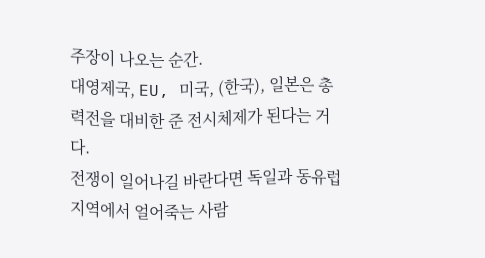주장이 나오는 순간.
대영제국, EU, 미국, (한국), 일본은 총력전을 대비한 준 전시체제가 된다는 거다.
전쟁이 일어나길 바란다면 독일과 동유럽 지역에서 얼어죽는 사람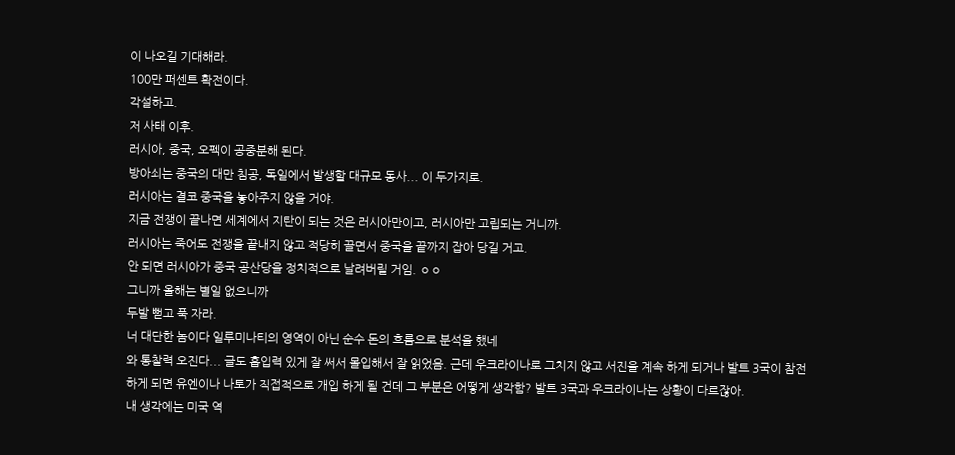이 나오길 기대해라.
100만 퍼센트 확전이다.
각설하고.
저 사태 이후.
러시아, 중국, 오펙이 공중분해 된다.
방아쇠는 중국의 대만 침공, 독일에서 발생할 대규모 동사... 이 두가지로.
러시아는 결코 중국을 놓아주지 않을 거야.
지금 전쟁이 끝나면 세계에서 지탄이 되는 것은 러시아만이고, 러시아만 고립되는 거니까.
러시아는 죽어도 전쟁을 끝내지 않고 적당히 끌면서 중국을 끝까지 잡아 당길 거고.
안 되면 러시아가 중국 공산당을 정치적으로 날려버릴 거임. ㅇㅇ
그니까 올해는 별일 없으니까
두발 뻗고 푹 자라.
너 대단한 놈이다 일루미나티의 영역이 아닌 순수 돈의 흐름으로 분석을 했네
와 통찰력 오진다... 글도 흡입력 있게 잘 써서 몰입해서 잘 읽었음. 근데 우크라이나로 그치지 않고 서진을 계속 하게 되거나 발트 3국이 참전하게 되면 유엔이나 나토가 직접적으로 개입 하게 될 건데 그 부분은 어떻게 생각함? 발트 3국과 우크라이나는 상황이 다르잖아.
내 생각에는 미국 역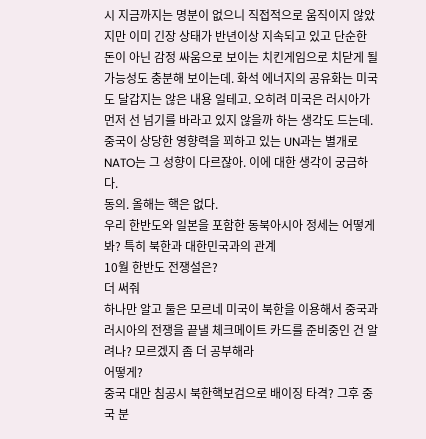시 지금까지는 명분이 없으니 직접적으로 움직이지 않았지만 이미 긴장 상태가 반년이상 지속되고 있고 단순한 돈이 아닌 감정 싸움으로 보이는 치킨게임으로 치닫게 될 가능성도 충분해 보이는데. 화석 에너지의 공유화는 미국도 달갑지는 않은 내용 일테고. 오히려 미국은 러시아가 먼저 선 넘기를 바라고 있지 않을까 하는 생각도 드는데. 중국이 상당한 영향력을 꾀하고 있는 UN과는 별개로 NATO는 그 성향이 다르잖아. 이에 대한 생각이 궁금하다.
동의. 올해는 핵은 없다.
우리 한반도와 일본을 포함한 동북아시아 정세는 어떻게봐? 특히 북한과 대한민국과의 관계
10월 한반도 전쟁설은?
더 써줘
하나만 알고 둘은 모르네 미국이 북한을 이용해서 중국과 러시아의 전쟁을 끝낼 체크메이트 카드를 준비중인 건 알려나? 모르겠지 좀 더 공부해라
어떻게?
중국 대만 침공시 북한핵보검으로 배이징 타격? 그후 중국 분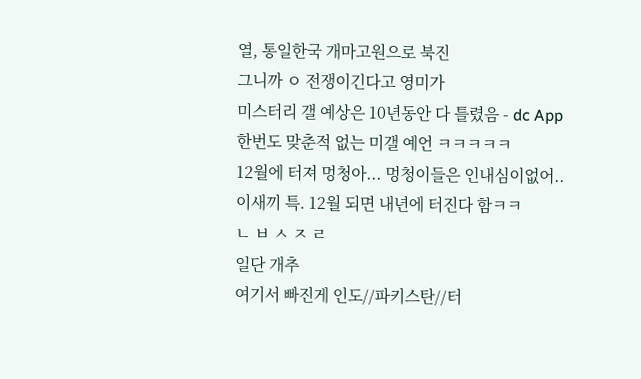열, 통일한국 개마고원으로 북진
그니까 ㅇ 전쟁이긴다고 영미가
미스터리 갤 예상은 10년동안 다 틀렸음 - dc App
한번도 맞춘적 없는 미갤 예언 ㅋㅋㅋㅋㅋ
12월에 터져 멍청아... 멍청이들은 인내심이없어..
이새끼 특. 12월 되면 내년에 터진다 함ㅋㅋ
ㄴ ㅂ ㅅ ㅈ ㄹ
일단 개추
여기서 빠진게 인도//파키스탄//터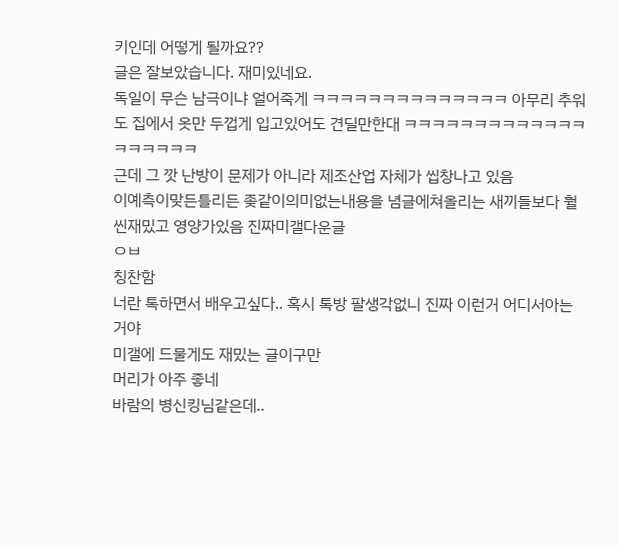키인데 어떻게 될까요??
글은 잘보았습니다. 재미있네요.
독일이 무슨 남극이냐 얼어죽게 ㅋㅋㅋㅋㅋㅋㅋㅋㅋㅋㅋㅋㅋㅋ 아무리 추워도 집에서 옷만 두껍게 입고있어도 견딜만한대 ㅋㅋㅋㅋㅋㅋㅋㅋㅋㅋㅋㅋㅋㅋㅋㅋㅋㅋㅋ
근데 그 깟 난방이 문제가 아니라 제조산업 자체가 씹창나고 있음
이예측이맞든틀리든 좆같이의미없는내용을 념글에쳐올리는 새끼들보다 훨씬재밌고 영양가있음 진짜미갤다운글
ㅇㅂ
칭찬함
너란 톡하면서 배우고싶다.. 혹시 톡방 팔생각없니 진짜 이런거 어디서아는거야
미갤에 드물게도 재밌는 글이구만
머리가 아주 좋네
바람의 병신킹님같은데..